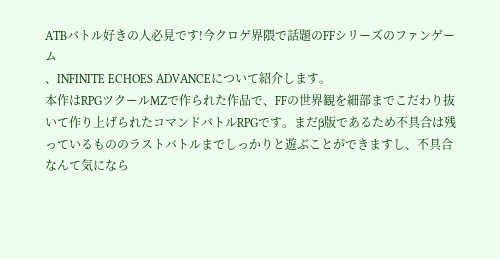ATBバトル好きの人必見です!今クロゲ界隈で話題のFFシリーズのファンゲーム
、INFINITE ECHOES ADVANCEについて紹介します。
本作はRPGツクールMZで作られた作品で、FFの世界観を細部までこだわり抜いて作り上げられたコマンドバトルRPGです。まだβ版であるため不具合は残っているもののラストバトルまでしっかりと遊ぶことができますし、不具合なんて気になら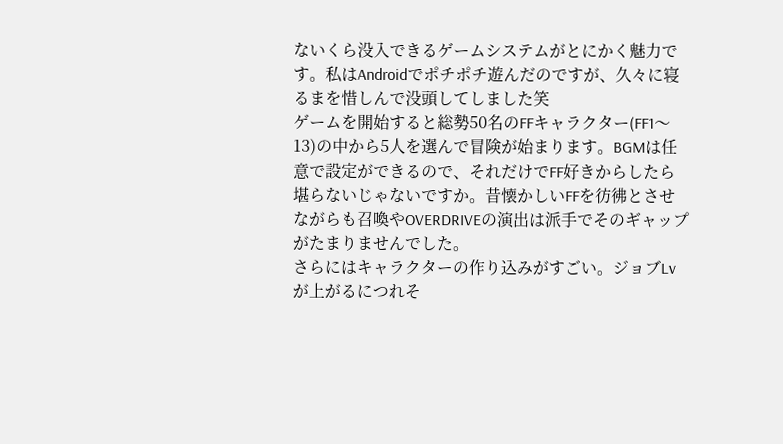ないくら没入できるゲームシステムがとにかく魅力です。私はAndroidでポチポチ遊んだのですが、久々に寝るまを惜しんで没頭してしました笑
ゲームを開始すると総勢50名のFFキャラクター(FF1〜13)の中から5人を選んで冒険が始まります。BGMは任意で設定ができるので、それだけでFF好きからしたら堪らないじゃないですか。昔懐かしいFFを彷彿とさせながらも召喚やOVERDRIVEの演出は派手でそのギャップがたまりませんでした。
さらにはキャラクターの作り込みがすごい。ジョブLvが上がるにつれそ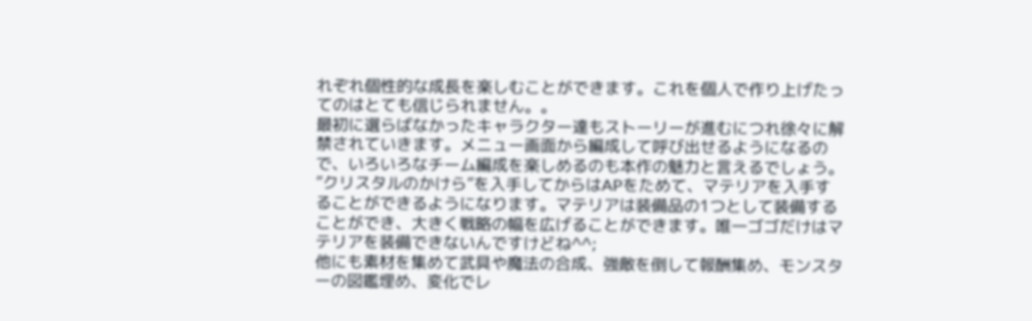れぞれ個性的な成長を楽しむことができます。これを個人で作り上げたってのはとても信じられません。。
最初に選らばなかったキャラクター達もストーリーが進むにつれ徐々に解禁されていきます。メニュー画面から編成して呼び出せるようになるので、いろいろなチーム編成を楽しめるのも本作の魅力と言えるでしょう。
”クリスタルのかけら”を入手してからはAPをためて、マテリアを入手することができるようになります。マテリアは装備品の1つとして装備することができ、大きく戦略の幅を広げることができます。唯一ゴゴだけはマテリアを装備できないんですけどね^^;
他にも素材を集めて武具や魔法の合成、強敵を倒して報酬集め、モンスターの図鑑埋め、変化でレ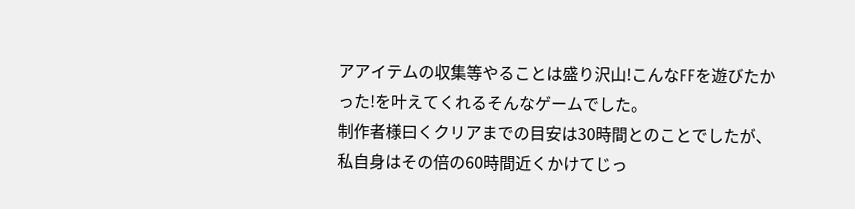アアイテムの収集等やることは盛り沢山!こんなFFを遊びたかった!を叶えてくれるそんなゲームでした。
制作者様曰くクリアまでの目安は30時間とのことでしたが、私自身はその倍の60時間近くかけてじっ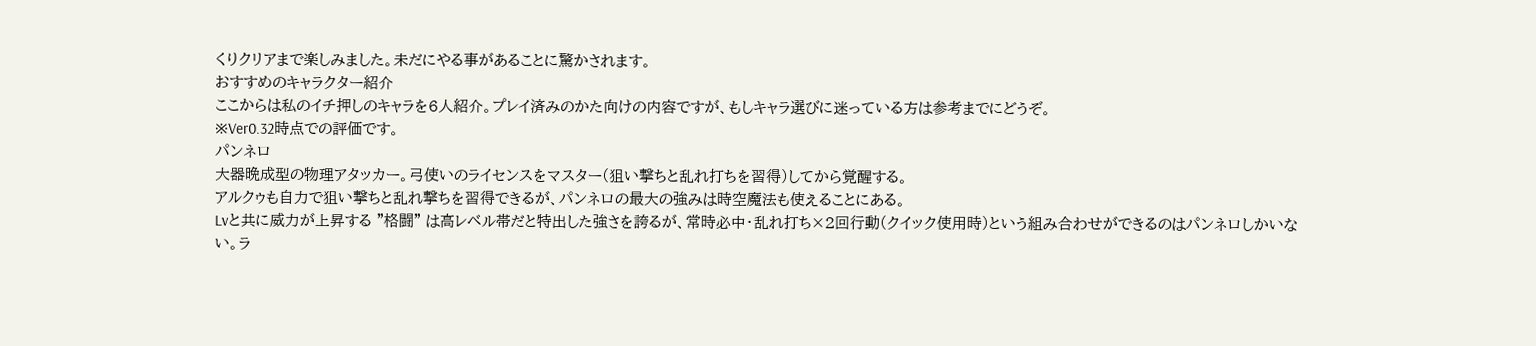くりクリアまで楽しみました。未だにやる事があることに驚かされます。
おすすめのキャラクター紹介
ここからは私のイチ押しのキャラを6人紹介。プレイ済みのかた向けの内容ですが、もしキャラ選びに迷っている方は参考までにどうぞ。
※Ver0.32時点での評価です。
パンネロ
大器晩成型の物理アタッカー。弓使いのライセンスをマスター(狙い撃ちと乱れ打ちを習得)してから覚醒する。
アルクゥも自力で狙い撃ちと乱れ撃ちを習得できるが、パンネロの最大の強みは時空魔法も使えることにある。
Lvと共に威力が上昇する "格闘" は高レベル帯だと特出した強さを誇るが、常時必中・乱れ打ち×2回行動(クイック使用時)という組み合わせができるのはパンネロしかいない。ラ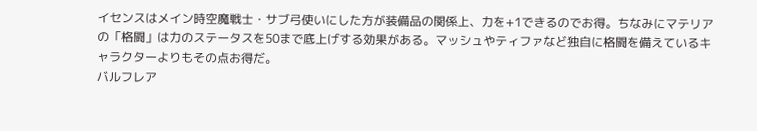イセンスはメイン時空魔戦士・サブ弓使いにした方が装備品の関係上、力を+1できるのでお得。ちなみにマテリアの「格闘」は力のステータスを50まで底上げする効果がある。マッシュやティファなど独自に格闘を備えているキャラクターよりもその点お得だ。
バルフレア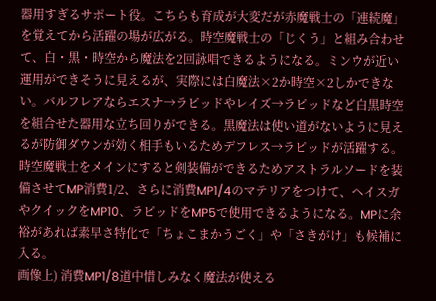器用すぎるサポート役。こちらも育成が大変だが赤魔戦士の「連続魔」を覚えてから活躍の場が広がる。時空魔戦士の「じくう」と組み合わせて、白・黒・時空から魔法を2回詠唱できるようになる。ミンウが近い運用ができそうに見えるが、実際には白魔法×2か時空×2しかできない。バルフレアならエスナ→ラピッドやレイズ→ラピッドなど白黒時空を組合せた器用な立ち回りができる。黒魔法は使い道がないように見えるが防御ダウンが効く相手もいるためデフレス→ラピッドが活躍する。時空魔戦士をメインにすると剣装備ができるためアストラルソードを装備させてMP消費1/2、さらに消費MP1/4のマテリアをつけて、ヘイスガやクイックをMP10、ラピッドをMP5で使用できるようになる。MPに余裕があれば素早さ特化で「ちょこまかうごく」や「さきがけ」も候補に入る。
画像上) 消費MP1/8道中惜しみなく魔法が使える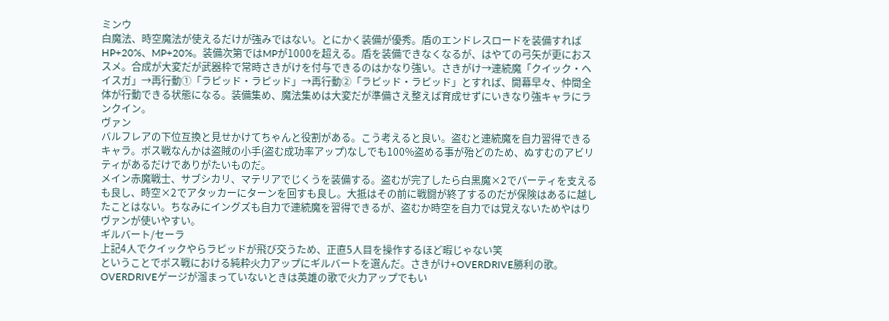ミンウ
白魔法、時空魔法が使えるだけが強みではない。とにかく装備が優秀。盾のエンドレスロードを装備すればHP+20%、MP+20%。装備次第ではMPが1000を超える。盾を装備できなくなるが、はやての弓矢が更におススメ。合成が大変だが武器枠で常時さきがけを付与できるのはかなり強い。さきがけ→連続魔「クイック・ヘイスガ」→再行動①「ラピッド・ラピッド」→再行動②「ラピッド・ラピッド」とすれば、開幕早々、仲間全体が行動できる状態になる。装備集め、魔法集めは大変だが準備さえ整えば育成せずにいきなり強キャラにランクイン。
ヴァン
バルフレアの下位互換と見せかけてちゃんと役割がある。こう考えると良い。盗むと連続魔を自力習得できるキャラ。ボス戦なんかは盗賊の小手(盗む成功率アップ)なしでも100%盗める事が殆どのため、ぬすむのアビリティがあるだけでありがたいものだ。
メイン赤魔戦士、サブシカリ、マテリアでじくうを装備する。盗むが完了したら白黒魔×2でパーティを支えるも良し、時空×2でアタッカーにターンを回すも良し。大抵はその前に戦闘が終了するのだが保険はあるに越したことはない。ちなみにイングズも自力で連続魔を習得できるが、盗むか時空を自力では覚えないためやはりヴァンが使いやすい。
ギルバート/セーラ
上記4人でクイックやらラピッドが飛び交うため、正直5人目を操作するほど暇じゃない笑
ということでボス戦における純粋火力アップにギルバートを選んだ。さきがけ+OVERDRIVE勝利の歌。OVERDRIVEゲージが溜まっていないときは英雄の歌で火力アップでもい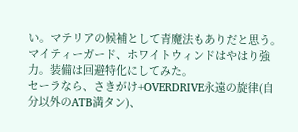い。マテリアの候補として青魔法もありだと思う。マイティーガード、ホワイトウィンドはやはり強力。装備は回避特化にしてみた。
セーラなら、さきがけ+OVERDRIVE永遠の旋律(自分以外のATB満タン)、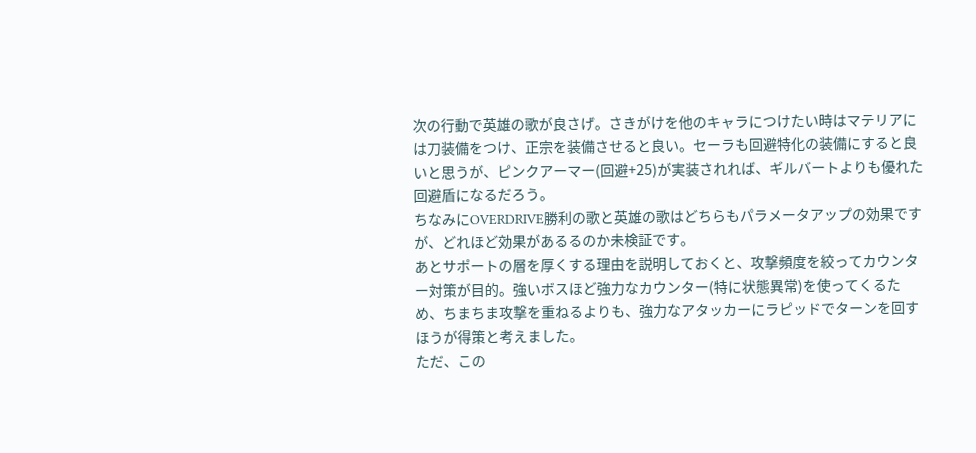次の行動で英雄の歌が良さげ。さきがけを他のキャラにつけたい時はマテリアには刀装備をつけ、正宗を装備させると良い。セーラも回避特化の装備にすると良いと思うが、ピンクアーマー(回避+25)が実装されれば、ギルバートよりも優れた回避盾になるだろう。
ちなみにOVERDRIVE勝利の歌と英雄の歌はどちらもパラメータアップの効果ですが、どれほど効果があるるのか未検証です。
あとサポートの層を厚くする理由を説明しておくと、攻撃頻度を絞ってカウンター対策が目的。強いボスほど強力なカウンター(特に状態異常)を使ってくるため、ちまちま攻撃を重ねるよりも、強力なアタッカーにラピッドでターンを回すほうが得策と考えました。
ただ、この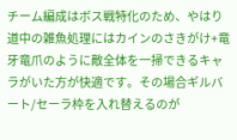チーム編成はボス戦特化のため、やはり道中の雑魚処理にはカインのさきがけ+竜牙竜爪のように敵全体を一掃できるキャラがいた方が快適です。その場合ギルバート/セーラ枠を入れ替えるのが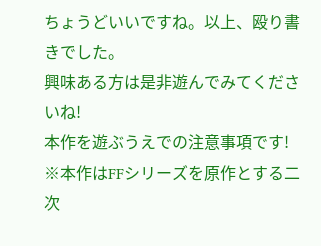ちょうどいいですね。以上、殴り書きでした。
興味ある方は是非遊んでみてくださいね!
本作を遊ぶうえでの注意事項です!
※本作はFFシリーズを原作とする二次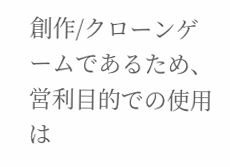創作/クローンゲームであるため、営利目的での使用は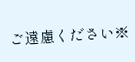ご遠慮ください※